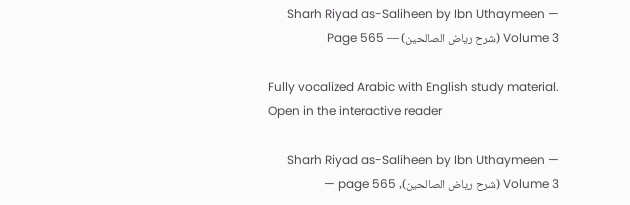Sharh Riyad as-Saliheen by Ibn Uthaymeen — Volume 3 (شرح رياض الصالحين) — Page 565

Fully vocalized Arabic with English study material. Open in the interactive reader

Sharh Riyad as-Saliheen by Ibn Uthaymeen — Volume 3 (شرح رياض الصالحين), page 565 —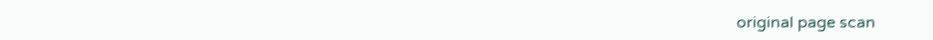original page scan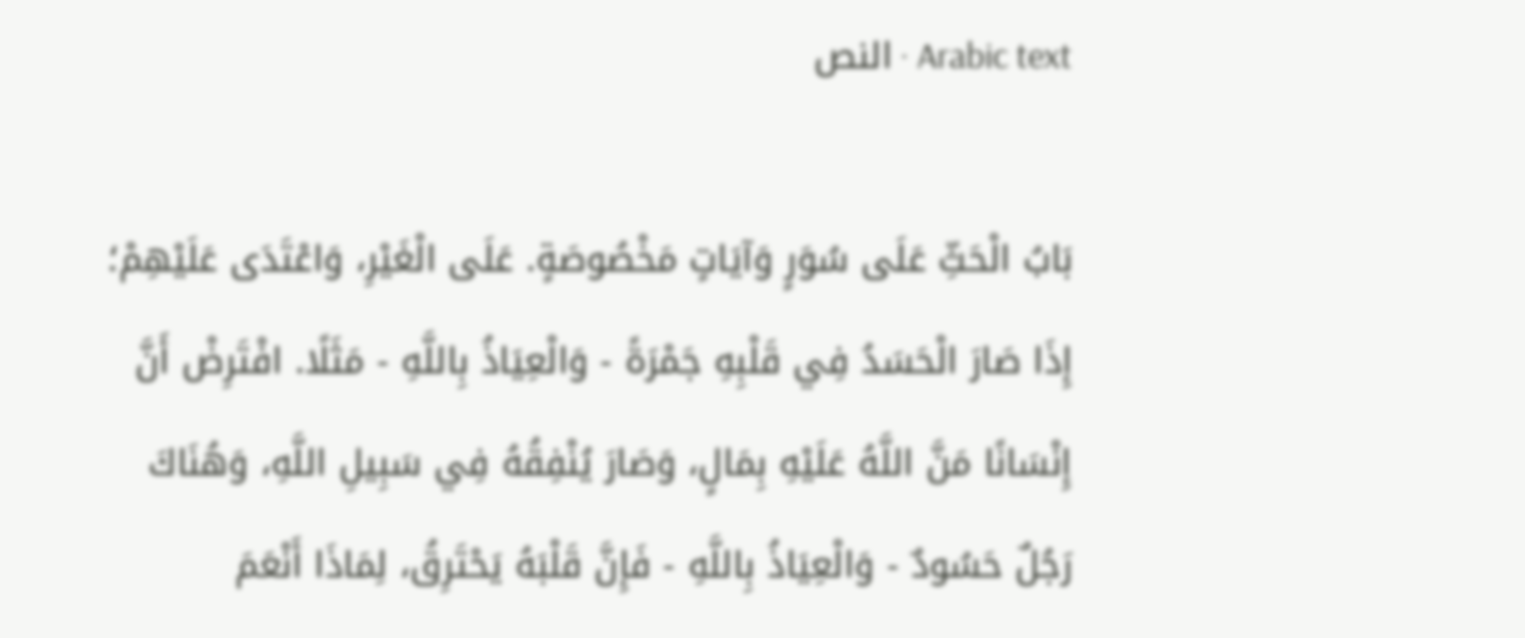Arabic text · النص

بَابُ الْحَثِّ عَلَى سُوَرٍ وَآيَاتٍ مَخْصُوصَةٍ. عَلَى الْغَيْرِ، وَاعْتَدَى عَلَيْهِمْ؛ إِذَا صَارَ الْحَسَدُ فِي قَلْبِهِ جَمْرَةً - وَالْعِيَاذُ بِاللَّهِ - مَثَلًا. افْتَرِضْ أَنَّ إِنْسَانًا مَنَّ اللَّهُ عَلَيْهِ بِمَالٍ، وَصَارَ يُنْفِقُهُ فِي سَبِيلِ اللَّهِ، وَهُنَاكَ رَجُلٌ حَسُودٌ - وَالْعِيَاذُ بِاللَّهِ - فَإِنَّ قَلْبَهُ يَحْتَرِقُ، لِمَاذَا أَنْعَمَ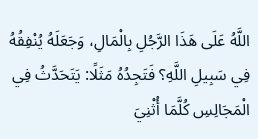اللَّهُ عَلَى هَذَا الرَّجُلِ بِالْمَالِ، وَجَعَلَهُ يُنْفِقُهُ فِي سَبِيلِ اللَّهِ؟ فَتَجِدُهُ مَثَلًا: يَتَحَدَّثُ فِي الْمَجَالِسِ كُلَّمَا أُثْنِيَ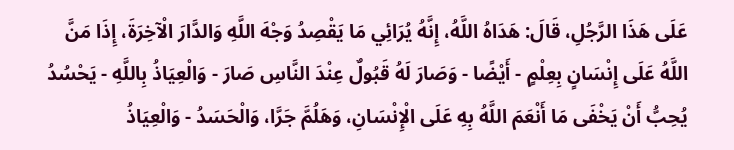عَلَى هَذَا الرَّجُلِ، قَالَ: هَدَاهُ اللَّهُ، إِنَّهُ يُرَائِي مَا يَقْصِدُ وَجْهَ اللَّهِ وَالدَّارَ الْآخِرَةَ، إِذَا مَنَّ اللَّهُ عَلَى إِنْسَانٍ بِعِلْمٍ - أَيْضًا - وَصَارَ لَهُ قَبُولٌ عِنْدَ النَّاسِ صَارَ - وَالْعِيَاذُ بِاللَّهِ - يَحْسُدُ يُحِبُّ أَنْ يَخْفَى مَا أَنْعَمَ اللَّهُ بِهِ عَلَى الْإِنْسَانِ، وَهَلُمَّ جَرَّا، وَالْحَسَدُ - وَالْعِيَاذُ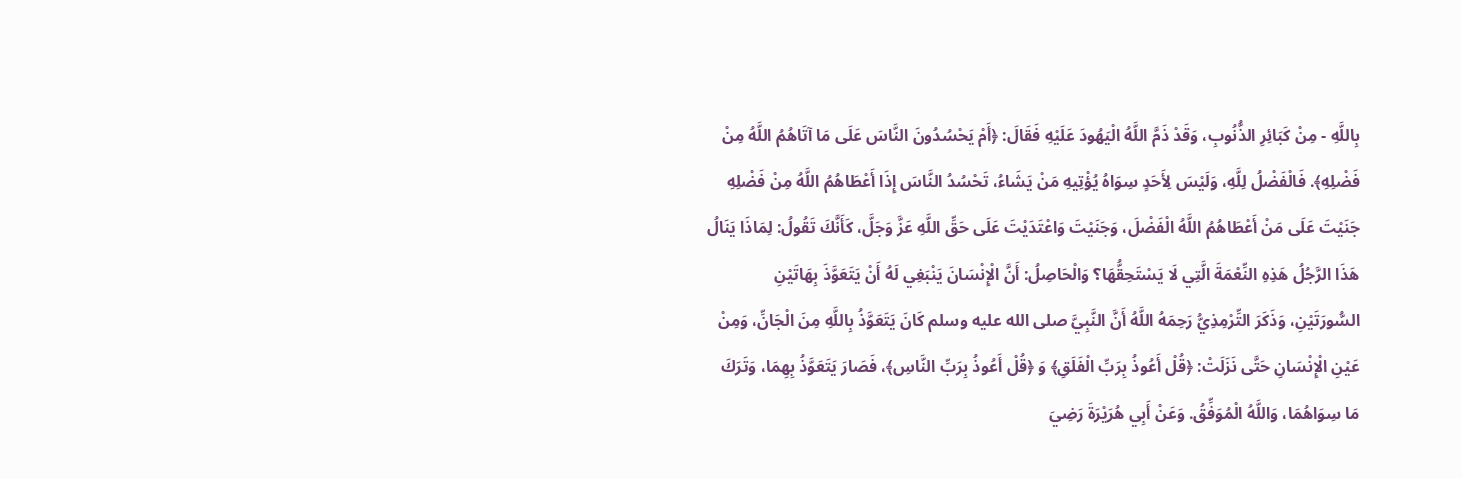بِاللَّهِ - مِنْ كَبَائِرِ الذُّنُوبِ، وَقَدْ ذَمَّ اللَّهُ الْيَهُودَ عَلَيْهِ فَقَالَ: ﴿أَمْ يَحْسُدُونَ النَّاسَ عَلَى مَا آتَاهُمُ اللَّهُ مِنْ فَضْلِهِ﴾. فَالْفَضْلُ لِلَّهِ، وَلَيْسَ لِأَحَدٍ سِوَاهُ يُؤْتِيهِ مَنْ يَشَاءُ، تَحْسُدُ النَّاسَ إِذَا أَعْطَاهُمُ اللَّهُ مِنْ فَضْلِهِ جَنَيْتَ عَلَى مَنْ أَعْطَاهُمُ اللَّهُ الْفَضْلَ، وَجَنَيْتَ وَاعْتَدَيْتَ عَلَى حَقِّ اللَّهِ عَزَّ وَجَلَّ، كَأَنَّكَ تَقُولُ: لِمَاذَا يَنَالُ هَذَا الرَّجُلُ هَذِهِ النِّعْمَةَ الَّتِي لَا يَسْتَحِقُّهَا؟ وَالْحَاصِلُ: أَنَّ الْإِنْسَانَ يَنْبَغِي لَهُ أَنْ يَتَعَوَّذَ بِهَاتَيْنِ السُّورَتَيْنِ، وَذَكَرَ التِّرْمِذِيُّ رَحِمَهُ اللَّهُ أَنَّ النَّبِيَّ صلى الله عليه وسلم كَانَ يَتَعَوَّذُ بِاللَّهِ مِنَ الْجَانِّ، وَمِنْ عَيْنِ الْإِنْسَانِ حَتَّى نَزَلَتْ: ﴿قُلْ أَعُوذُ بِرَبِّ الْفَلَقِ﴾ وَ ﴿قُلْ أَعُوذُ بِرَبِّ النَّاسِ﴾، فَصَارَ يَتَعَوَّذُ بِهِمَا، وَتَرَكَ مَا سِوَاهُمَا، وَاللَّهُ الْمُوَفِّقُ. وَعَنْ أَبِي هُرَيْرَةَ رَضِيَ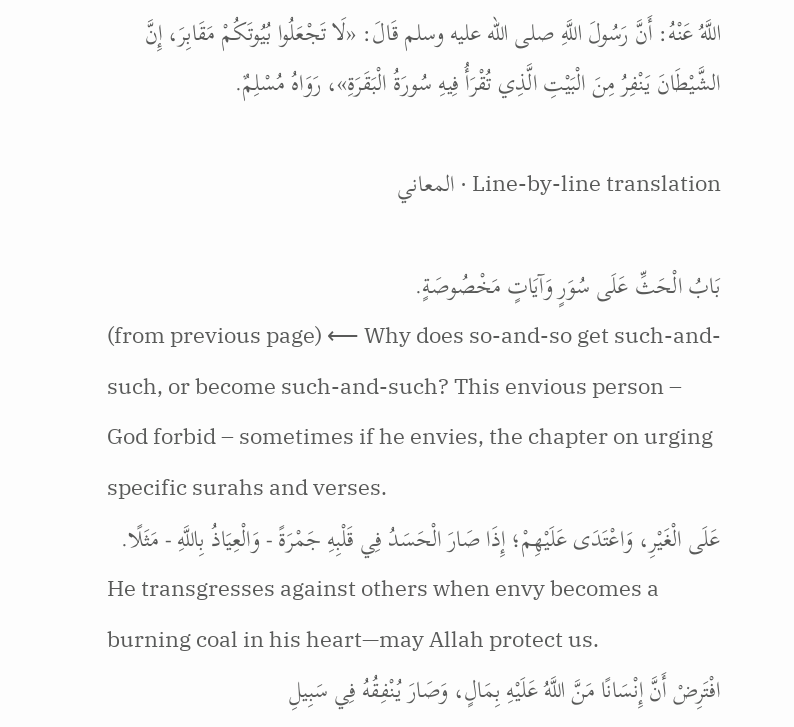اللَّهُ عَنْهُ: أَنَّ رَسُولَ اللَّهِ صلى الله عليه وسلم قَالَ: «لَا تَجْعَلُوا بُيُوتَكُمْ مَقَابِرَ، إِنَّ الشَّيْطَانَ يَنْفِرُ مِنَ الْبَيْتِ الَّذِي تُقْرَأُ فِيهِ سُورَةُ الْبَقَرَةِ»، رَوَاهُ مُسْلِمٌ.

Line-by-line translation · المعاني

بَابُ الْحَثِّ عَلَى سُوَرٍ وَآيَاتٍ مَخْصُوصَةٍ.
(from previous page) ⟵ Why does so-and-so get such-and-such, or become such-and-such? This envious person – God forbid – sometimes if he envies, the chapter on urging specific surahs and verses.
عَلَى الْغَيْرِ، وَاعْتَدَى عَلَيْهِمْ؛ إِذَا صَارَ الْحَسَدُ فِي قَلْبِهِ جَمْرَةً - وَالْعِيَاذُ بِاللَّهِ - مَثَلًا.
He transgresses against others when envy becomes a burning coal in his heart—may Allah protect us.
افْتَرِضْ أَنَّ إِنْسَانًا مَنَّ اللَّهُ عَلَيْهِ بِمَالٍ، وَصَارَ يُنْفِقُهُ فِي سَبِيلِ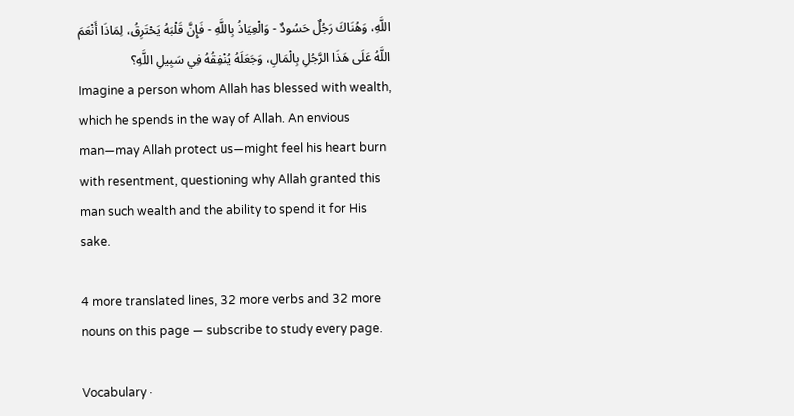اللَّهِ، وَهُنَاكَ رَجُلٌ حَسُودٌ - وَالْعِيَاذُ بِاللَّهِ - فَإِنَّ قَلْبَهُ يَحْتَرِقُ، لِمَاذَا أَنْعَمَ اللَّهُ عَلَى هَذَا الرَّجُلِ بِالْمَالِ، وَجَعَلَهُ يُنْفِقُهُ فِي سَبِيلِ اللَّهِ؟
Imagine a person whom Allah has blessed with wealth, which he spends in the way of Allah. An envious man—may Allah protect us—might feel his heart burn with resentment, questioning why Allah granted this man such wealth and the ability to spend it for His sake.

4 more translated lines, 32 more verbs and 32 more nouns on this page — subscribe to study every page.

Vocabulary ·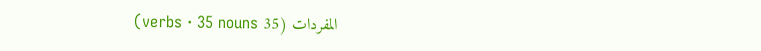المفردات (35 verbs · 35 nouns)